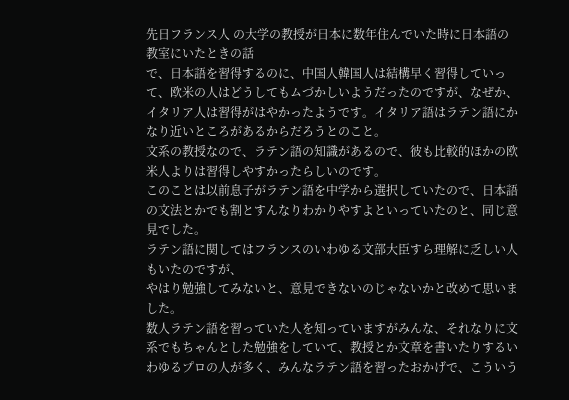先日フランス人 の大学の教授が日本に数年住んでいた時に日本語の教室にいたときの話
で、日本語を習得するのに、中国人韓国人は結構早く習得していって、欧米の人はどうしてもムづかしいようだったのですが、なぜか、イタリア人は習得がはやかったようです。イタリア語はラテン語にかなり近いところがあるからだろうとのこと。
文系の教授なので、ラテン語の知識があるので、彼も比較的ほかの欧米人よりは習得しやすかったらしいのです。
このことは以前息子がラテン語を中学から選択していたので、日本語の文法とかでも割とすんなりわかりやすよといっていたのと、同じ意見でした。
ラテン語に関してはフランスのいわゆる文部大臣すら理解に乏しい人もいたのですが、
やはり勉強してみないと、意見できないのじゃないかと改めて思いました。
数人ラテン語を習っていた人を知っていますがみんな、それなりに文系でもちゃんとした勉強をしていて、教授とか文章を書いたりするいわゆるプロの人が多く、みんなラテン語を習ったおかげで、こういう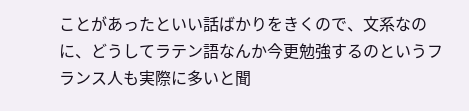ことがあったといい話ばかりをきくので、文系なのに、どうしてラテン語なんか今更勉強するのというフランス人も実際に多いと聞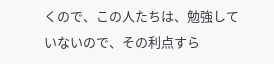くので、この人たちは、勉強していないので、その利点すら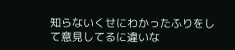知らないくせにわかったふりをして意見してるに違いな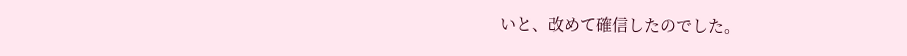いと、改めて確信したのでした。